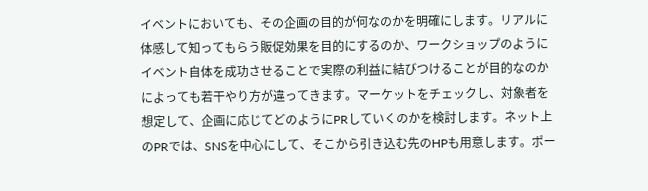イベントにおいても、その企画の目的が何なのかを明確にします。リアルに体感して知ってもらう販促効果を目的にするのか、ワークショップのようにイベント自体を成功させることで実際の利益に結びつけることが目的なのかによっても若干やり方が違ってきます。マーケットをチェックし、対象者を想定して、企画に応じてどのようにPRしていくのかを検討します。ネット上のPRでは、SNSを中心にして、そこから引き込む先のHPも用意します。ポー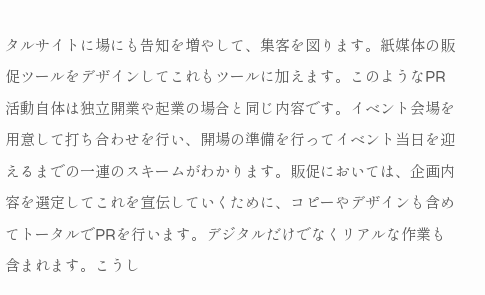タルサイトに場にも告知を増やして、集客を図ります。紙媒体の販促ツールをデザインしてこれもツールに加えます。このようなPR活動自体は独立開業や起業の場合と同じ内容です。イベント会場を用意して打ち合わせを行い、開場の準備を行ってイベント当日を迎えるまでの一連のスキームがわかります。販促においては、企画内容を選定してこれを宣伝していくために、コピーやデザインも含めてトータルでPRを行います。デジタルだけでなくリアルな作業も含まれます。こうし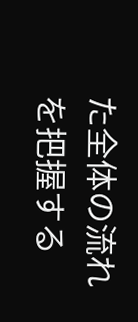た全体の流れを把握する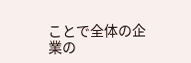ことで全体の企業の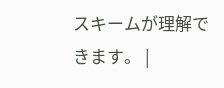スキームが理解できます。 |